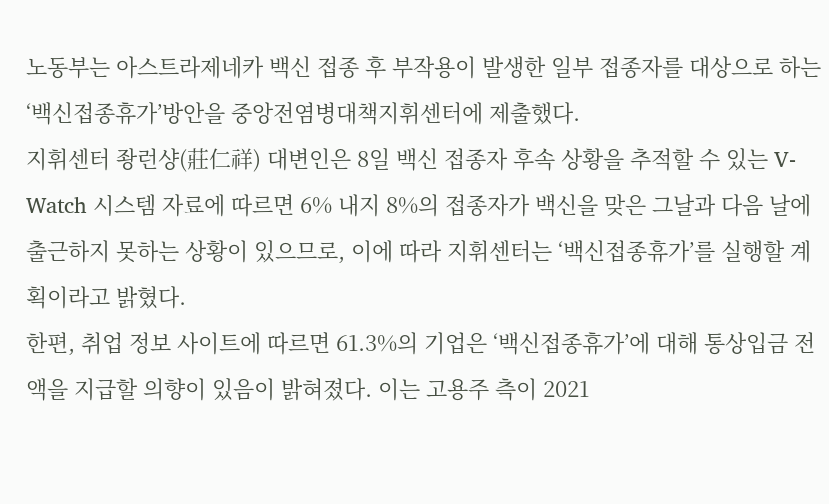노동부는 아스트라제네카 백신 접종 후 부작용이 발생한 일부 접종자를 대상으로 하는‘백신접종휴가’방안을 중앙전염병대책지휘센터에 제출했다.
지휘센터 좡런샹(莊仁祥) 대변인은 8일 백신 접종자 후속 상황을 추적할 수 있는 V-Watch 시스템 자료에 따르면 6% 내지 8%의 접종자가 백신을 맞은 그날과 다음 날에 출근하지 못하는 상황이 있으므로, 이에 따라 지휘센터는 ‘백신접종휴가’를 실행할 계획이라고 밝혔다.
한편, 취업 정보 사이트에 따르면 61.3%의 기업은 ‘백신접종휴가’에 대해 통상입금 전액을 지급할 의향이 있음이 밝혀졌다. 이는 고용주 측이 2021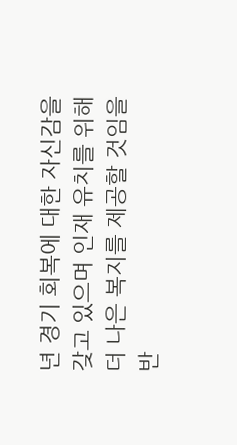년 경기 회복에 대한 자신감을 갖고 있으며 인재 유치를 위해 더 나은 복지를 제공할 것임을 반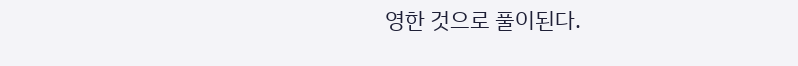영한 것으로 풀이된다.